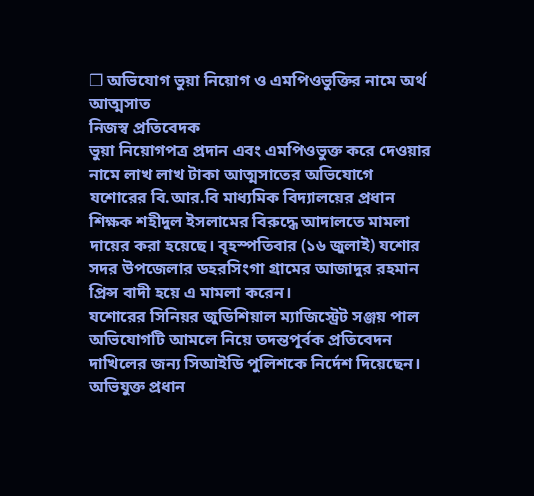❒ অভিযোগ ভুয়া নিয়োগ ও এমপিওভুক্তির নামে অর্থ আত্মসাত
নিজস্ব প্রতিবেদক
ভুয়া নিয়োগপত্র প্রদান এবং এমপিওভুক্ত করে দেওয়ার নামে লাখ লাখ টাকা আত্মসাতের অভিযোগে যশোরের বি.আর.বি মাধ্যমিক বিদ্যালয়ের প্রধান শিক্ষক শহীদুল ইসলামের বিরুদ্ধে আদালতে মামলা দায়ের করা হয়েছে। বৃহস্পতিবার (১৬ জুলাই) যশোর সদর উপজেলার ডহরসিংগা গ্রামের আজাদুর রহমান প্রিন্স বাদী হয়ে এ মামলা করেন।
যশোরের সিনিয়র জুডিশিয়াল ম্যাজিস্ট্রেট সঞ্জয় পাল অভিযোগটি আমলে নিয়ে তদন্তপূর্বক প্রতিবেদন দাখিলের জন্য সিআইডি পুলিশকে নির্দেশ দিয়েছেন।
অভিযুক্ত প্রধান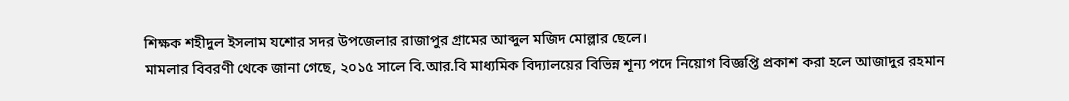শিক্ষক শহীদুল ইসলাম যশোর সদর উপজেলার রাজাপুর গ্রামের আব্দুল মজিদ মোল্লার ছেলে।
মামলার বিবরণী থেকে জানা গেছে, ২০১৫ সালে বি.আর.বি মাধ্যমিক বিদ্যালয়ের বিভিন্ন শূন্য পদে নিয়োগ বিজ্ঞপ্তি প্রকাশ করা হলে আজাদুর রহমান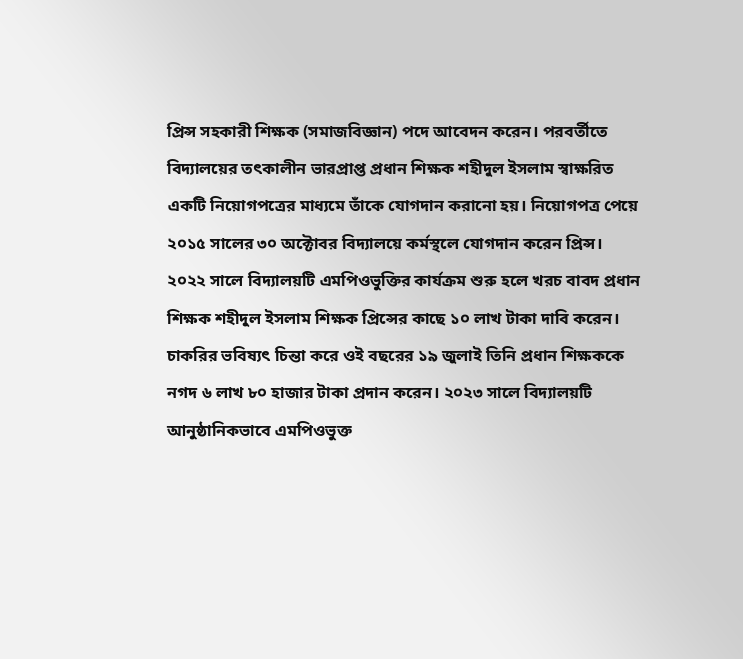প্রিন্স সহকারী শিক্ষক (সমাজবিজ্ঞান) পদে আবেদন করেন। পরবর্তীতে বিদ্যালয়ের তৎকালীন ভারপ্রাপ্ত প্রধান শিক্ষক শহীদুল ইসলাম স্বাক্ষরিত একটি নিয়োগপত্রের মাধ্যমে তাঁকে যোগদান করানো হয়। নিয়োগপত্র পেয়ে ২০১৫ সালের ৩০ অক্টোবর বিদ্যালয়ে কর্মস্থলে যোগদান করেন প্রিন্স।
২০২২ সালে বিদ্যালয়টি এমপিওভুক্তির কার্যক্রম শুরু হলে খরচ বাবদ প্রধান শিক্ষক শহীদুল ইসলাম শিক্ষক প্রিন্সের কাছে ১০ লাখ টাকা দাবি করেন। চাকরির ভবিষ্যৎ চিন্তা করে ওই বছরের ১৯ জুলাই তিনি প্রধান শিক্ষককে নগদ ৬ লাখ ৮০ হাজার টাকা প্রদান করেন। ২০২৩ সালে বিদ্যালয়টি আনুষ্ঠানিকভাবে এমপিওভুক্ত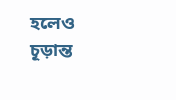হলেও চূড়ান্ত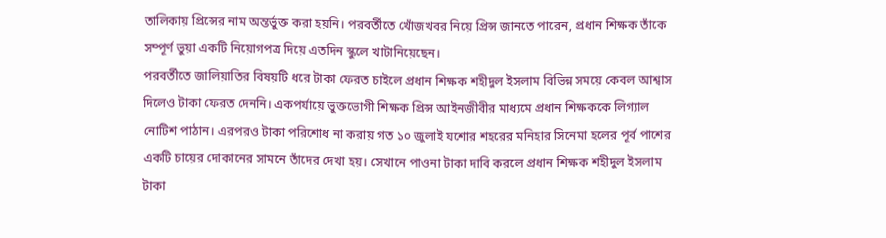তালিকায় প্রিন্সের নাম অন্তর্ভুক্ত করা হয়নি। পরবর্তীতে খোঁজখবর নিয়ে প্রিন্স জানতে পারেন, প্রধান শিক্ষক তাঁকে সম্পূর্ণ ভুয়া একটি নিয়োগপত্র দিয়ে এতদিন স্কুলে খাটানিয়েছেন।
পরবর্তীতে জালিয়াতির বিষয়টি ধরে টাকা ফেরত চাইলে প্রধান শিক্ষক শহীদুল ইসলাম বিভিন্ন সময়ে কেবল আশ্বাস দিলেও টাকা ফেরত দেননি। একপর্যায়ে ভুক্তভোগী শিক্ষক প্রিন্স আইনজীবীর মাধ্যমে প্রধান শিক্ষককে লিগ্যাল নোটিশ পাঠান। এরপরও টাকা পরিশোধ না করায় গত ১০ জুলাই যশোর শহরের মনিহার সিনেমা হলের পূর্ব পাশের একটি চায়ের দোকানের সামনে তাঁদের দেখা হয়। সেখানে পাওনা টাকা দাবি করলে প্রধান শিক্ষক শহীদুল ইসলাম টাকা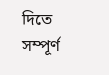দিতে সম্পূর্ণ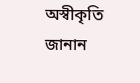অস্বীকৃতি জানান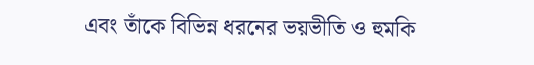এবং তাঁকে বিভিন্ন ধরনের ভয়ভীতি ও হুমকি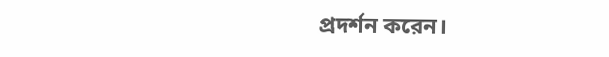প্রদর্শন করেন।